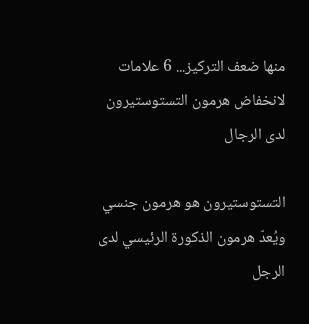منها ضعف التركيز... 6 علامات لانخفاض هرمون التستوستيرون لدى الرجال

التستوستيرون هو هرمون جنسي ويُعدّ هرمون الذكورة الرئيسي لدى الرجل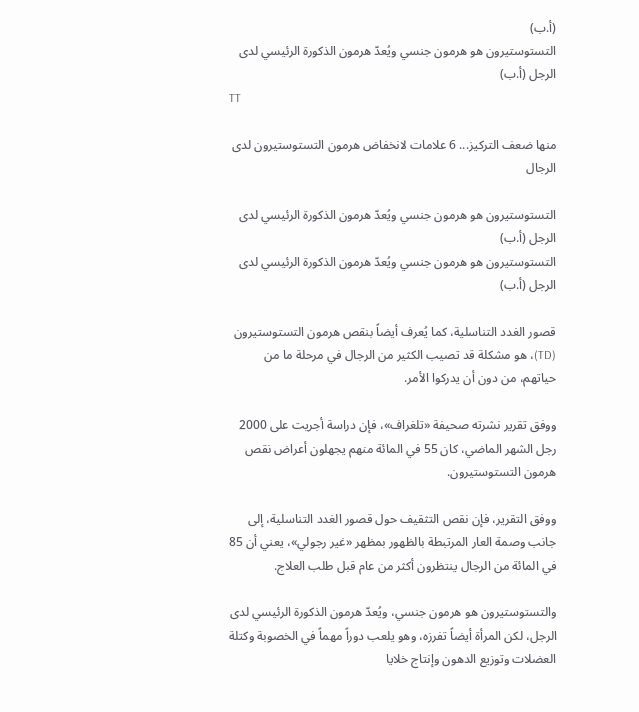(أ.ب)
التستوستيرون هو هرمون جنسي ويُعدّ هرمون الذكورة الرئيسي لدى الرجل (أ.ب)
TT

منها ضعف التركيز... 6 علامات لانخفاض هرمون التستوستيرون لدى الرجال

التستوستيرون هو هرمون جنسي ويُعدّ هرمون الذكورة الرئيسي لدى الرجل (أ.ب)
التستوستيرون هو هرمون جنسي ويُعدّ هرمون الذكورة الرئيسي لدى الرجل (أ.ب)

قصور الغدد التناسلية، كما يُعرف أيضاً بنقص هرمون التستوستيرون (TD)، هو مشكلة قد تصيب الكثير من الرجال في مرحلة ما من حياتهم، من دون أن يدركوا الأمر.

ووفق تقرير نشرته صحيفة «تلغراف»، فإن دراسة أجريت على 2000 رجل الشهر الماضي، كان 55 في المائة منهم يجهلون أعراض نقص هرمون التستوستيرون.

ووفق التقرير، فإن نقص التثقيف حول قصور الغدد التناسلية، إلى جانب وصمة العار المرتبطة بالظهور بمظهر «غير رجولي»، يعني أن 85 في المائة من الرجال ينتظرون أكثر من عام قبل طلب العلاج.

والتستوستيرون هو هرمون جنسي، ويُعدّ هرمون الذكورة الرئيسي لدى الرجل، لكن المرأة أيضاً تفرزه، وهو يلعب دوراً مهماً في الخصوبة وكتلة العضلات وتوزيع الدهون وإنتاج خلايا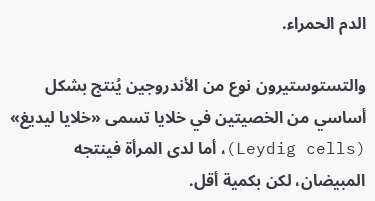الدم الحمراء.

والتستوستيرون نوع من الأندروجين يُنتج بشكل أساسي من الخصيتين في خلايا تسمى «خلايا ليديغ» (Leydig cells)، أما لدى المرأة فينتجه المبيضان، لكن بكمية أقل.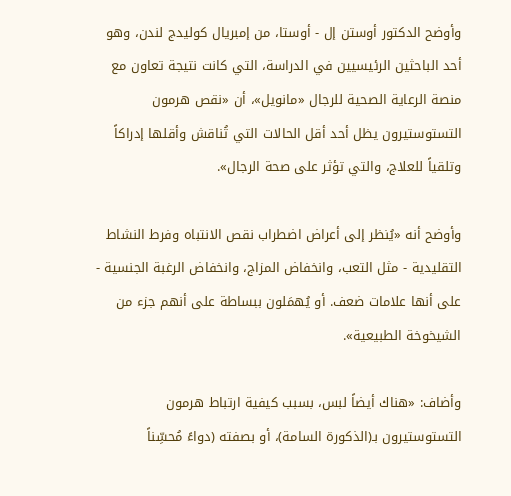وأوضح الدكتور أوستن إل - أوستا، من إمبريال كوليدج لندن، وهو أحد الباحثين الرئيسيين في الدراسة، التي كانت نتيجة تعاون مع منصة الرعاية الصحية للرجال «مانويل»، أن «نقص هرمون التستوستيرون يظل أحد أقل الحالات التي تُناقش وأقلها إدراكاً وتلقياً للعلاج، والتي تؤثر على صحة الرجال».

وأوضح أنه «يُنظر إلى أعراض اضطراب نقص الانتباه وفرط النشاط التقليدية - مثل التعب، وانخفاض المزاج، وانخفاض الرغبة الجنسية - على أنها علامات ضعف. أو يُهمَلون ببساطة على أنهم جزء من الشيخوخة الطبيعية».

وأضاف: «هناك أيضاً لبس، بسبب كيفية ارتباط هرمون التستوستيرون بـ(الذكورة السامة)، أو بصفته (دواءً مُحسِّناً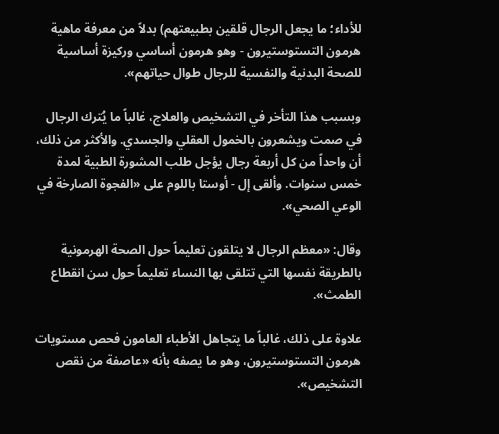للأداء؛ ما يجعل الرجال قلقين بطبيعتهم) بدلاً من معرفة ماهية هرمون التستوستيرون - وهو هرمون أساسي وركيزة أساسية للصحة البدنية والنفسية للرجال طوال حياتهم».

وبسبب هذا التأخر في التشخيص والعلاج، غالباً ما يُترك الرجال في صمت ويشعرون بالخمول العقلي والجسدي. والأكثر من ذلك، أن واحداً من كل أربعة رجال يؤجل طلب المشورة الطبية لمدة خمس سنوات. وألقى إل - أوستا باللوم على «الفجوة الصارخة في الوعي الصحي».

وقال: «معظم الرجال لا يتلقون تعليماً حول الصحة الهرمونية بالطريقة نفسها التي تتلقى بها النساء تعليماً حول سن انقطاع الطمث».

علاوة على ذلك، غالباً ما يتجاهل الأطباء العامون فحص مستويات هرمون التستوستيرون، وهو ما يصفه بأنه «عاصفة من نقص التشخيص».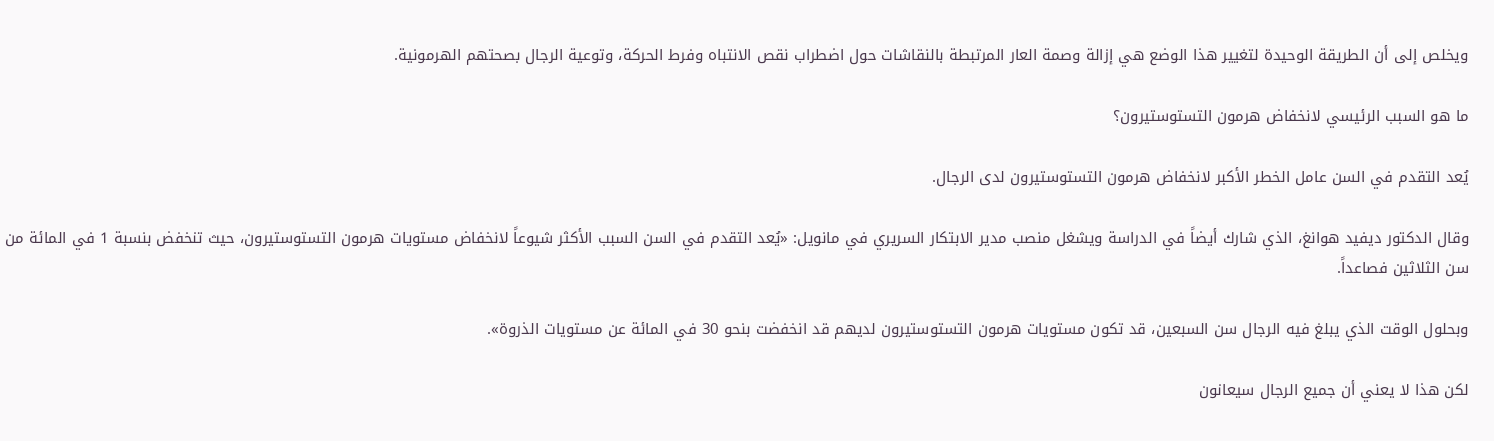ويخلص إلى أن الطريقة الوحيدة لتغيير هذا الوضع هي إزالة وصمة العار المرتبطة بالنقاشات حول اضطراب نقص الانتباه وفرط الحركة، وتوعية الرجال بصحتهم الهرمونية.

ما هو السبب الرئيسي لانخفاض هرمون التستوستيرون؟

يُعد التقدم في السن عامل الخطر الأكبر لانخفاض هرمون التستوستيرون لدى الرجال.

وقال الدكتور ديفيد هوانغ، الذي شارك أيضاً في الدراسة ويشغل منصب مدير الابتكار السريري في مانويل: «يُعد التقدم في السن السبب الأكثر شيوعاً لانخفاض مستويات هرمون التستوستيرون، حيث تنخفض بنسبة 1 في المائة من سن الثلاثين فصاعداً.

وبحلول الوقت الذي يبلغ فيه الرجال سن السبعين، قد تكون مستويات هرمون التستوستيرون لديهم قد انخفضت بنحو 30 في المائة عن مستويات الذروة».

لكن هذا لا يعني أن جميع الرجال سيعانون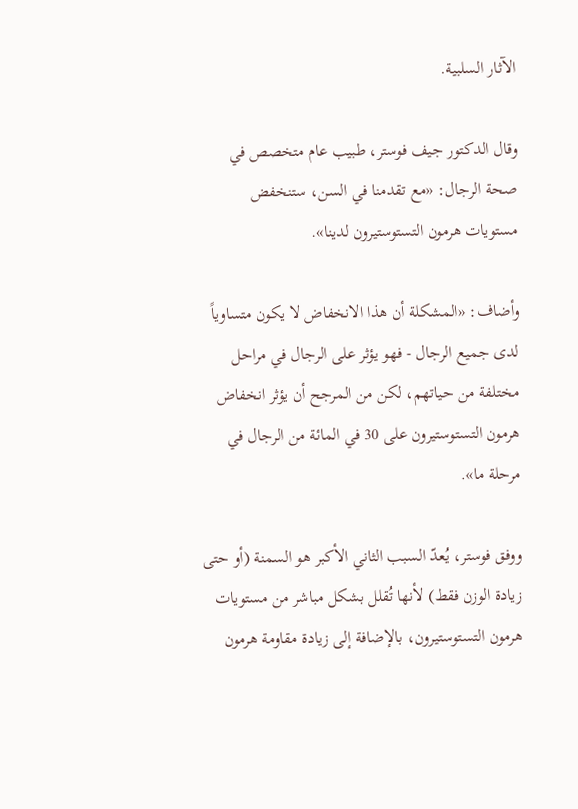الآثار السلبية.

وقال الدكتور جيف فوستر، طبيب عام متخصص في صحة الرجال: «مع تقدمنا في السن، ستنخفض مستويات هرمون التستوستيرون لدينا».

وأضاف: «المشكلة أن هذا الانخفاض لا يكون متساوياً لدى جميع الرجال - فهو يؤثر على الرجال في مراحل مختلفة من حياتهم، لكن من المرجح أن يؤثر انخفاض هرمون التستوستيرون على 30 في المائة من الرجال في مرحلة ما».

ووفق فوستر، يُعدّ السبب الثاني الأكبر هو السمنة (أو حتى زيادة الوزن فقط) لأنها تُقلل بشكل مباشر من مستويات هرمون التستوستيرون، بالإضافة إلى زيادة مقاومة هرمون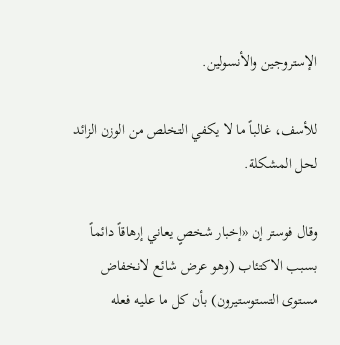الإستروجين والأنسولين.

للأسف، غالباً ما لا يكفي التخلص من الوزن الزائد لحل المشكلة.

وقال فوستر إن «إخبار شخصٍ يعاني إرهاقاً دائماً بسبب الاكتئاب (وهو عرض شائع لانخفاض مستوى التستوستيرون) بأن كل ما عليه فعله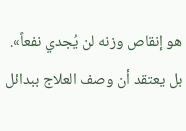هو إنقاص وزنه لن يُجدي نفعاً». بل يعتقد أن وصف العلاج ببدائل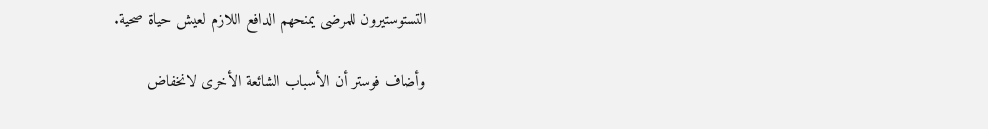التستوستيرون للمرضى يمنحهم الدافع اللازم لعيش حياة صحية.

وأضاف فوستر أن الأسباب الشائعة الأخرى لانخفاض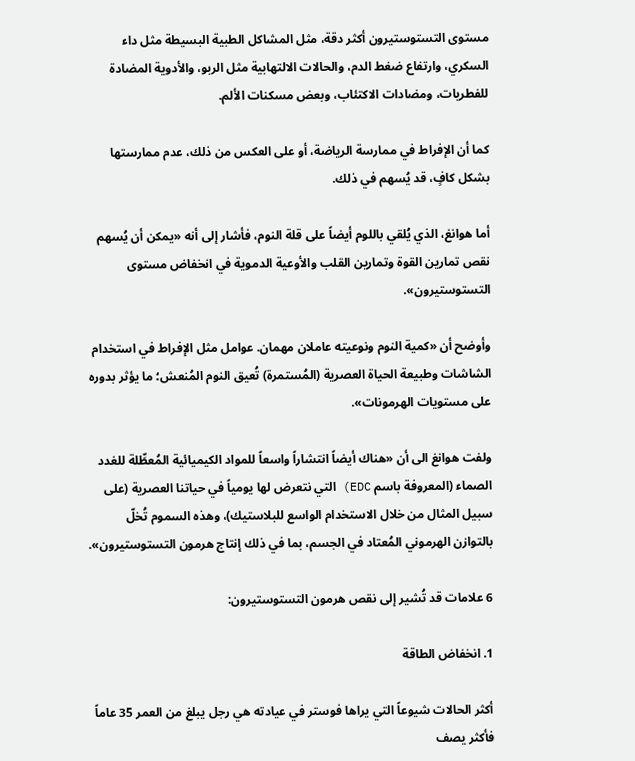مستوى التستوستيرون أكثر دقة، مثل المشاكل الطبية البسيطة مثل داء السكري، وارتفاع ضغط الدم، والحالات الالتهابية مثل الربو، والأدوية المضادة للفطريات، ومضادات الاكتئاب، وبعض مسكنات الألم.

كما أن الإفراط في ممارسة الرياضة، أو على العكس من ذلك، عدم ممارستها بشكل كافٍ، قد يُسهم في ذلك.

أما هوانغ، الذي يُلقي باللوم أيضاً على قلة النوم، فأشار إلى أنه «يمكن أن يُسهم نقص تمارين القوة وتمارين القلب والأوعية الدموية في انخفاض مستوى التستوستيرون».

وأوضح أن «كمية النوم ونوعيته عاملان مهمان. عوامل مثل الإفراط في استخدام الشاشات وطبيعة الحياة العصرية (المُستمرة) تُعيق النوم المُنعش؛ ما يؤثر بدوره على مستويات الهرمونات».

ولفت هوانغ الى أن «هناك أيضاً انتشاراً واسعاً للمواد الكيميائية المُعطِّلة للغدد الصماء (المعروفة باسم EDC) التي نتعرض لها يومياً في حياتنا العصرية (على سبيل المثال من خلال الاستخدام الواسع للبلاستيك)، وهذه السموم تُخلّ بالتوازن الهرموني المُعتاد في الجسم، بما في ذلك إنتاج هرمون التستوستيرون».

6 علامات قد تُشير إلى نقص هرمون التستوستيرون:

1. انخفاض الطاقة

أكثر الحالات شيوعاً التي يراها فوستر في عيادته هي رجل يبلغ من العمر 35 عاماً فأكثر يصف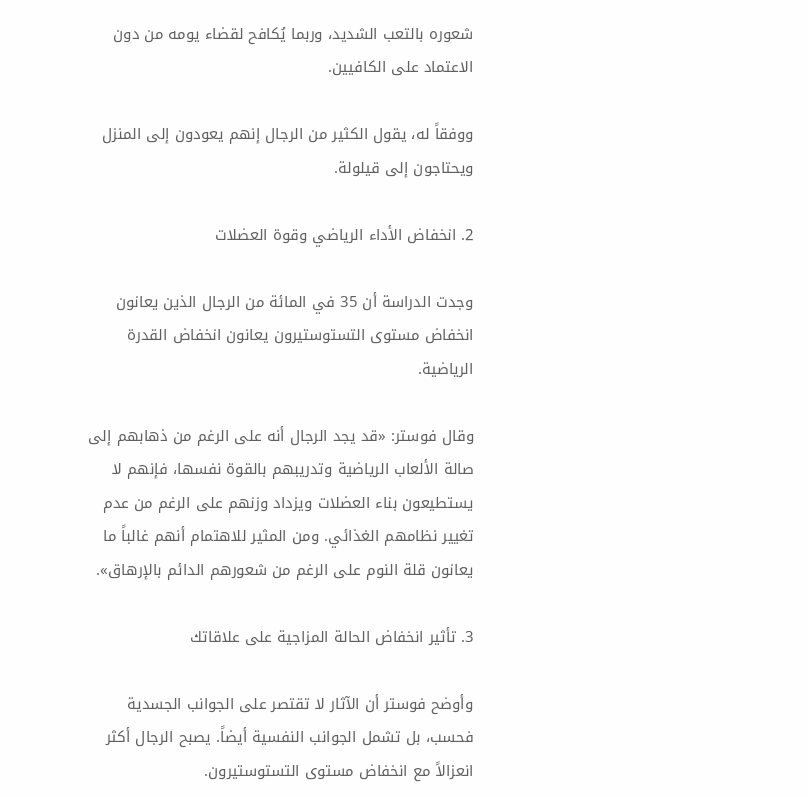شعوره بالتعب الشديد، وربما يُكافح لقضاء يومه من دون الاعتماد على الكافيين.

ووفقاً له، يقول الكثير من الرجال إنهم يعودون إلى المنزل ويحتاجون إلى قيلولة.

2. انخفاض الأداء الرياضي وقوة العضلات

وجدت الدراسة أن 35 في المائة من الرجال الذين يعانون انخفاض مستوى التستوستيرون يعانون انخفاض القدرة الرياضية.

وقال فوستر: «قد يجد الرجال أنه على الرغم من ذهابهم إلى صالة الألعاب الرياضية وتدريبهم بالقوة نفسها، فإنهم لا يستطيعون بناء العضلات ويزداد وزنهم على الرغم من عدم تغيير نظامهم الغذائي. ومن المثير للاهتمام أنهم غالباً ما يعانون قلة النوم على الرغم من شعورهم الدائم بالإرهاق».

3. تأثير انخفاض الحالة المزاجية على علاقاتك

وأوضح فوستر أن الآثار لا تقتصر على الجوانب الجسدية فحسب، بل تشمل الجوانب النفسية أيضاً. يصبح الرجال أكثر انعزالاً مع انخفاض مستوى التستوستيرون.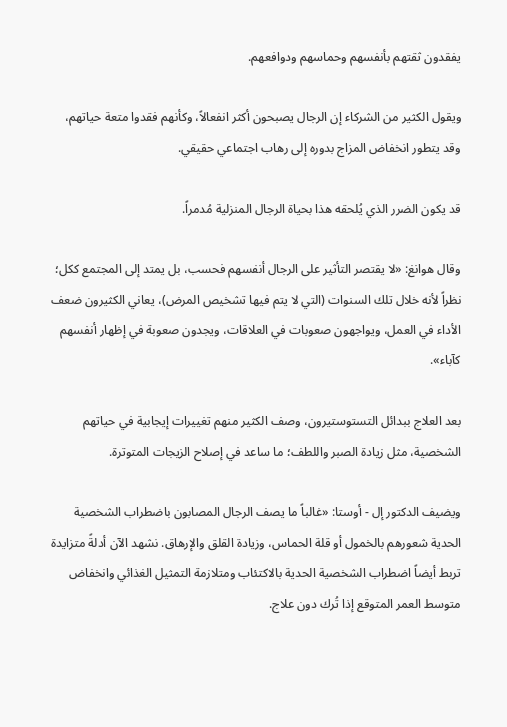يفقدون ثقتهم بأنفسهم وحماسهم ودوافعهم.

ويقول الكثير من الشركاء إن الرجال يصبحون أكثر انفعالاً، وكأنهم فقدوا متعة حياتهم، وقد يتطور انخفاض المزاج بدوره إلى رهاب اجتماعي حقيقي.

قد يكون الضرر الذي يُلحقه هذا بحياة الرجال المنزلية مُدمراً.

وقال هوانغ: «لا يقتصر التأثير على الرجال أنفسهم فحسب، بل يمتد إلى المجتمع ككل؛ نظراً لأنه خلال تلك السنوات (التي لا يتم فيها تشخيص المرض)، يعاني الكثيرون ضعف الأداء في العمل، ويواجهون صعوبات في العلاقات، ويجدون صعوبة في إظهار أنفسهم كآباء».

بعد العلاج ببدائل التستوستيرون، وصف الكثير منهم تغييرات إيجابية في حياتهم الشخصية، مثل زيادة الصبر واللطف؛ ما ساعد في إصلاح الزيجات المتوترة.

ويضيف الدكتور إل - أوستا: «غالباً ما يصف الرجال المصابون باضطراب الشخصية الحدية شعورهم بالخمول أو قلة الحماس، وزيادة القلق والإرهاق. نشهد الآن أدلةً متزايدة تربط أيضاً اضطراب الشخصية الحدية بالاكتئاب ومتلازمة التمثيل الغذائي وانخفاض متوسط العمر المتوقع إذا تُرك دون علاج.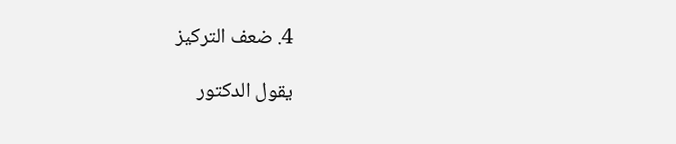4. ضعف التركيز

يقول الدكتور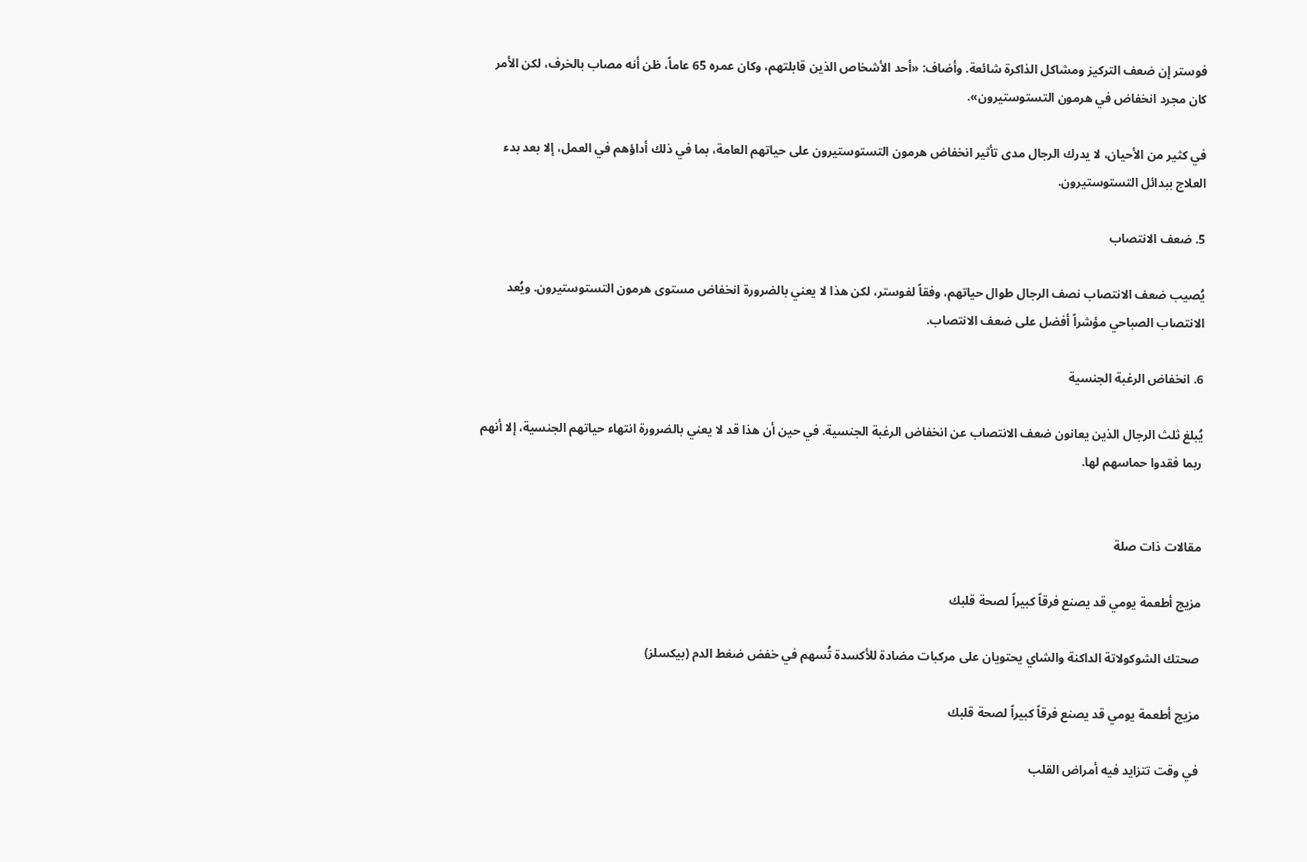فوستر إن ضعف التركيز ومشاكل الذاكرة شائعة. وأضاف: «أحد الأشخاص الذين قابلتهم، وكان عمره 65 عاماً، ظن أنه مصاب بالخرف، لكن الأمر كان مجرد انخفاض في هرمون التستوستيرون».

في كثير من الأحيان، لا يدرك الرجال مدى تأثير انخفاض هرمون التستوستيرون على حياتهم العامة، بما في ذلك أداؤهم في العمل، إلا بعد بدء العلاج ببدائل التستوستيرون.

5. ضعف الانتصاب

يُصيب ضعف الانتصاب نصف الرجال طوال حياتهم، وفقاً لفوستر، لكن هذا لا يعني بالضرورة انخفاض مستوى هرمون التستوستيرون. ويُعد الانتصاب الصباحي مؤشراً أفضل على ضعف الانتصاب.

6. انخفاض الرغبة الجنسية

يُبلغ ثلث الرجال الذين يعانون ضعف الانتصاب عن انخفاض الرغبة الجنسية. في حين أن هذا قد لا يعني بالضرورة انتهاء حياتهم الجنسية، إلا أنهم ربما فقدوا حماسهم لها.


مقالات ذات صلة

مزيج أطعمة يومي قد يصنع فرقاً كبيراً لصحة قلبك

صحتك الشوكولاتة الداكنة والشاي يحتويان على مركبات مضادة للأكسدة تُسهم في خفض ضغط الدم (بيكسلز)

مزيج أطعمة يومي قد يصنع فرقاً كبيراً لصحة قلبك

في وقت تتزايد فيه أمراض القلب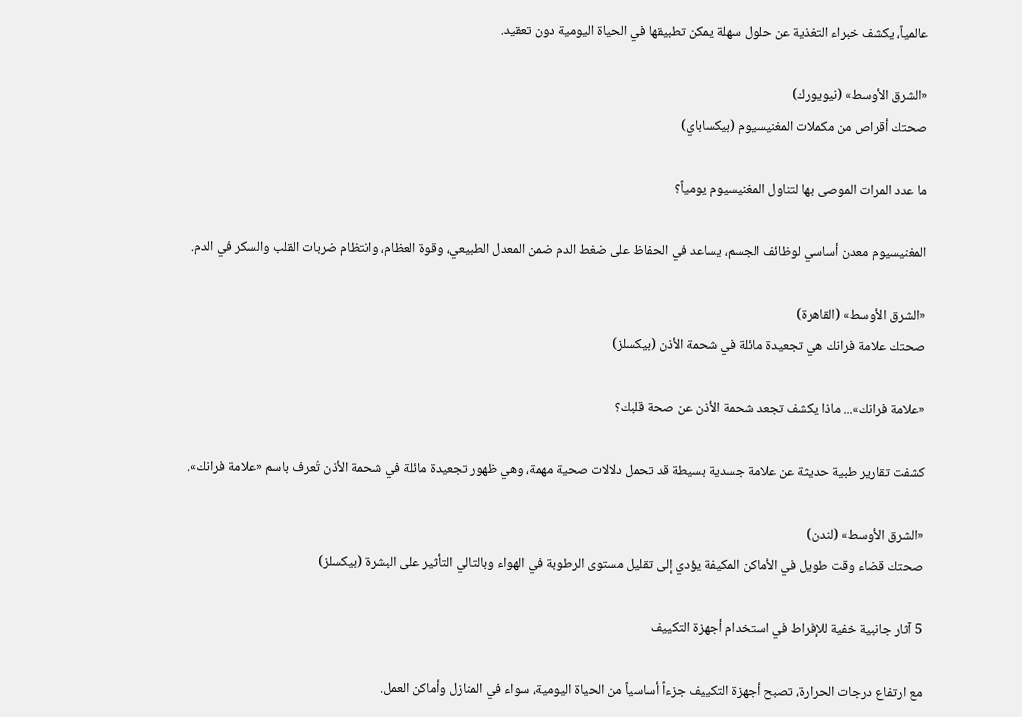عالمياً، يكشف خبراء التغذية عن حلول سهلة يمكن تطبيقها في الحياة اليومية دون تعقيد.

«الشرق الأوسط» (نيويورك)
صحتك أقراص من مكملات المغنيسيوم (بيكساباي)

ما عدد المرات الموصى بها لتناول المغنيسيوم يومياً؟

المغنيسيوم معدن أساسي لوظائف الجسم، يساعد في الحفاظ على ضغط الدم ضمن المعدل الطبيعي، وقوة العظام، وانتظام ضربات القلب والسكر في الدم.

«الشرق الأوسط» (القاهرة)
صحتك علامة فرانك هي تجعيدة مائلة في شحمة الأذن (بيكسلز)

«علامة فرانك»... ماذا يكشف تجعد شحمة الأذن عن صحة قلبك؟

كشفت تقارير طبية حديثة عن علامة جسدية بسيطة قد تحمل دلالات صحية مهمة، وهي ظهور تجعيدة مائلة في شحمة الأذن تُعرف باسم «علامة فرانك».

«الشرق الأوسط» (لندن)
صحتك قضاء وقت طويل في الأماكن المكيفة يؤدي إلى تقليل مستوى الرطوبة في الهواء وبالتالي التأثير على البشرة (بيكسلز)

5 آثار جانبية خفية للإفراط في استخدام أجهزة التكييف

مع ارتفاع درجات الحرارة، تصبح أجهزة التكييف جزءاً أساسياً من الحياة اليومية، سواء في المنازل وأماكن العمل.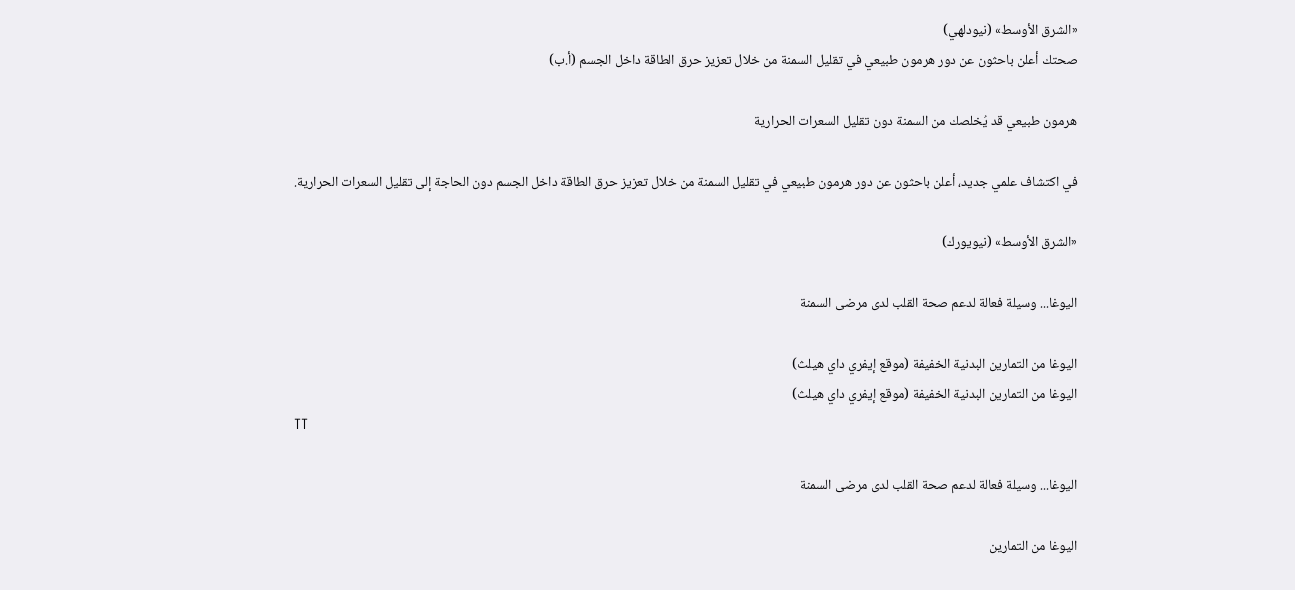«الشرق الأوسط» (نيودلهي)
صحتك أعلن باحثون عن دور هرمون طبيعي في تقليل السمنة من خلال تعزيز حرق الطاقة داخل الجسم (أ.ب)

هرمون طبيعي قد يُخلصك من السمنة دون تقليل السعرات الحرارية

في اكتشاف علمي جديد، أعلن باحثون عن دور هرمون طبيعي في تقليل السمنة من خلال تعزيز حرق الطاقة داخل الجسم دون الحاجة إلى تقليل السعرات الحرارية.

«الشرق الأوسط» (نيويورك)

اليوغا... وسيلة فعالة لدعم صحة القلب لدى مرضى السمنة

اليوغا من التمارين البدنية الخفيفة (موقع إيفري داي هيلث)
اليوغا من التمارين البدنية الخفيفة (موقع إيفري داي هيلث)
TT

اليوغا... وسيلة فعالة لدعم صحة القلب لدى مرضى السمنة

اليوغا من التمارين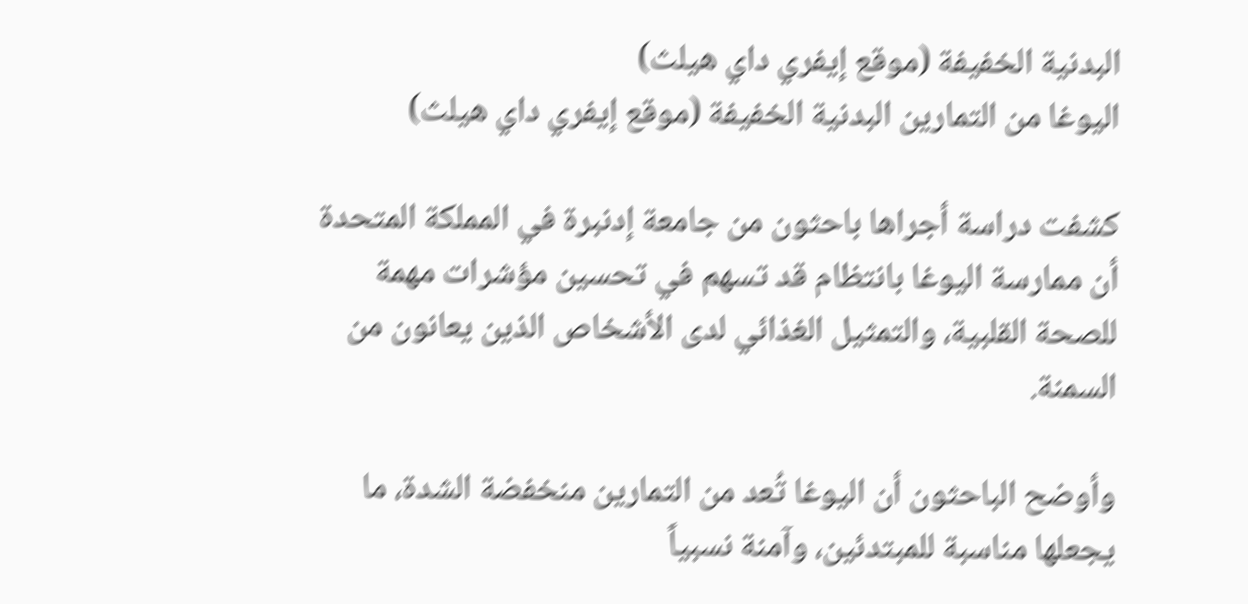البدنية الخفيفة (موقع إيفري داي هيلث)
اليوغا من التمارين البدنية الخفيفة (موقع إيفري داي هيلث)

كشفت دراسة أجراها باحثون من جامعة إدنبرة في المملكة المتحدة أن ممارسة اليوغا بانتظام قد تسهم في تحسين مؤشرات مهمة للصحة القلبية، والتمثيل الغذائي لدى الأشخاص الذين يعانون من السمنة.

وأوضح الباحثون أن اليوغا تُعد من التمارين منخفضة الشدة، ما يجعلها مناسبة للمبتدئين، وآمنة نسبياً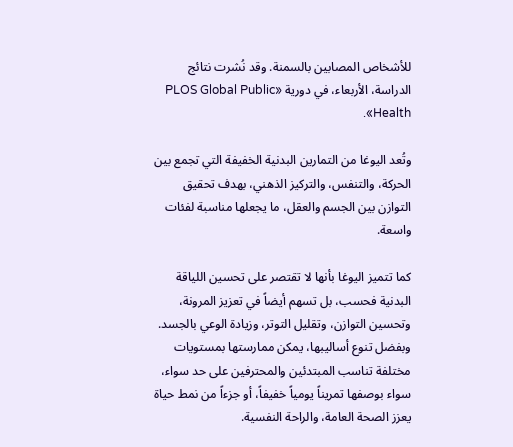للأشخاص المصابين بالسمنة. وقد نُشرت نتائج الدراسة، الأربعاء، في دورية «PLOS Global Public Health».

وتُعد اليوغا من التمارين البدنية الخفيفة التي تجمع بين الحركة، والتنفس، والتركيز الذهني، بهدف تحقيق التوازن بين الجسم والعقل، ما يجعلها مناسبة لفئات واسعة.

كما تتميز اليوغا بأنها لا تقتصر على تحسين اللياقة البدنية فحسب، بل تسهم أيضاً في تعزيز المرونة، وتحسين التوازن، وتقليل التوتر، وزيادة الوعي بالجسد. وبفضل تنوع أساليبها، يمكن ممارستها بمستويات مختلفة تناسب المبتدئين والمحترفين على حد سواء، سواء بوصفها تمريناً يومياً خفيفاً، أو جزءاً من نمط حياة يعزز الصحة العامة، والراحة النفسية.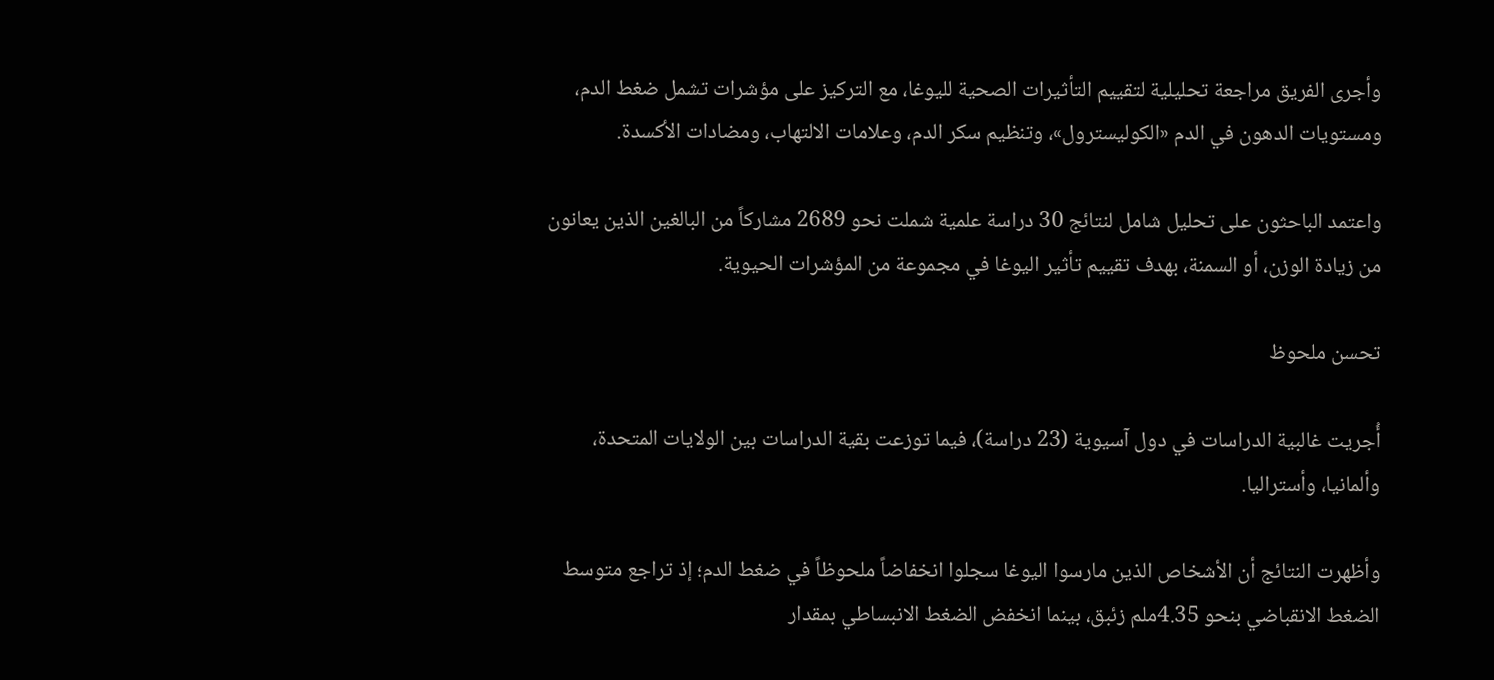وأجرى الفريق مراجعة تحليلية لتقييم التأثيرات الصحية لليوغا، مع التركيز على مؤشرات تشمل ضغط الدم، ومستويات الدهون في الدم «الكوليسترول»، وتنظيم سكر الدم، وعلامات الالتهاب، ومضادات الأكسدة.

واعتمد الباحثون على تحليل شامل لنتائج 30 دراسة علمية شملت نحو 2689 مشاركاً من البالغين الذين يعانون من زيادة الوزن، أو السمنة، بهدف تقييم تأثير اليوغا في مجموعة من المؤشرات الحيوية.

تحسن ملحوظ

أُجريت غالبية الدراسات في دول آسيوية (23 دراسة)، فيما توزعت بقية الدراسات بين الولايات المتحدة، وألمانيا، وأستراليا.

وأظهرت النتائج أن الأشخاص الذين مارسوا اليوغا سجلوا انخفاضاً ملحوظاً في ضغط الدم؛ إذ تراجع متوسط الضغط الانقباضي بنحو 4.35ملم زئبق، بينما انخفض الضغط الانبساطي بمقدار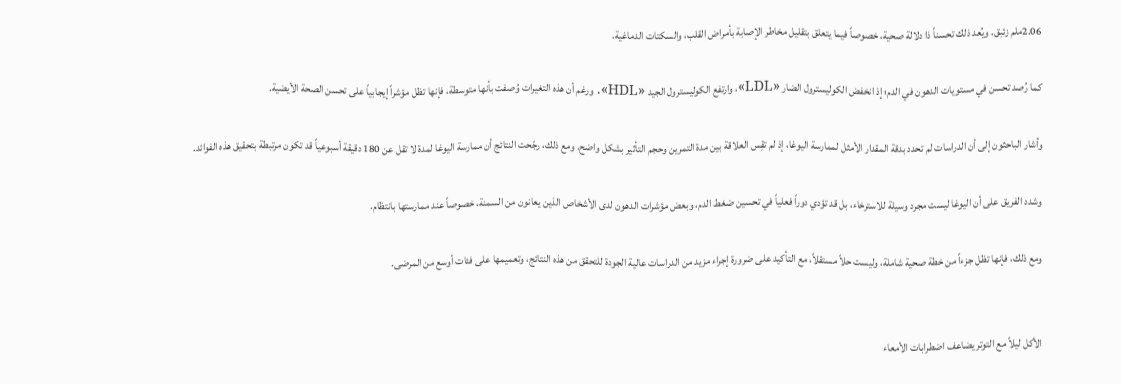2.06ملم زئبق. ويُعد ذلك تحسناً ذا دلالة صحية، خصوصاً فيما يتعلق بتقليل مخاطر الإصابة بأمراض القلب، والسكتات الدماغية.

كما رُصد تحسن في مستويات الدهون في الدم؛ إذ انخفض الكوليسترول الضار «LDL»، وارتفع الكوليسترول الجيد «HDL». ورغم أن هذه التغيرات وُصفت بأنها متوسطة، فإنها تظل مؤشراً إيجابياً على تحسن الصحة الأيضية.

وأشار الباحثون إلى أن الدراسات لم تحدد بدقة المقدار الأمثل لممارسة اليوغا، إذ لم تقِس العلاقة بين مدة التمرين وحجم التأثير بشكل واضح. ومع ذلك، رجّحت النتائج أن ممارسة اليوغا لمدة لا تقل عن 180 دقيقة أسبوعياً قد تكون مرتبطة بتحقيق هذه الفوائد.

وشدد الفريق على أن اليوغا ليست مجرد وسيلة للاسترخاء، بل قد تؤدي دوراً فعلياً في تحسين ضغط الدم، وبعض مؤشرات الدهون لدى الأشخاص الذين يعانون من السمنة، خصوصاً عند ممارستها بانتظام.

ومع ذلك، فإنها تظل جزءاً من خطة صحية شاملة، وليست حلاً مستقلاً، مع التأكيد على ضرورة إجراء مزيد من الدراسات عالية الجودة للتحقق من هذه النتائج، وتعميمها على فئات أوسع من المرضى.


الأكل ليلاً مع التوتر يضاعف اضطرابات الأمعاء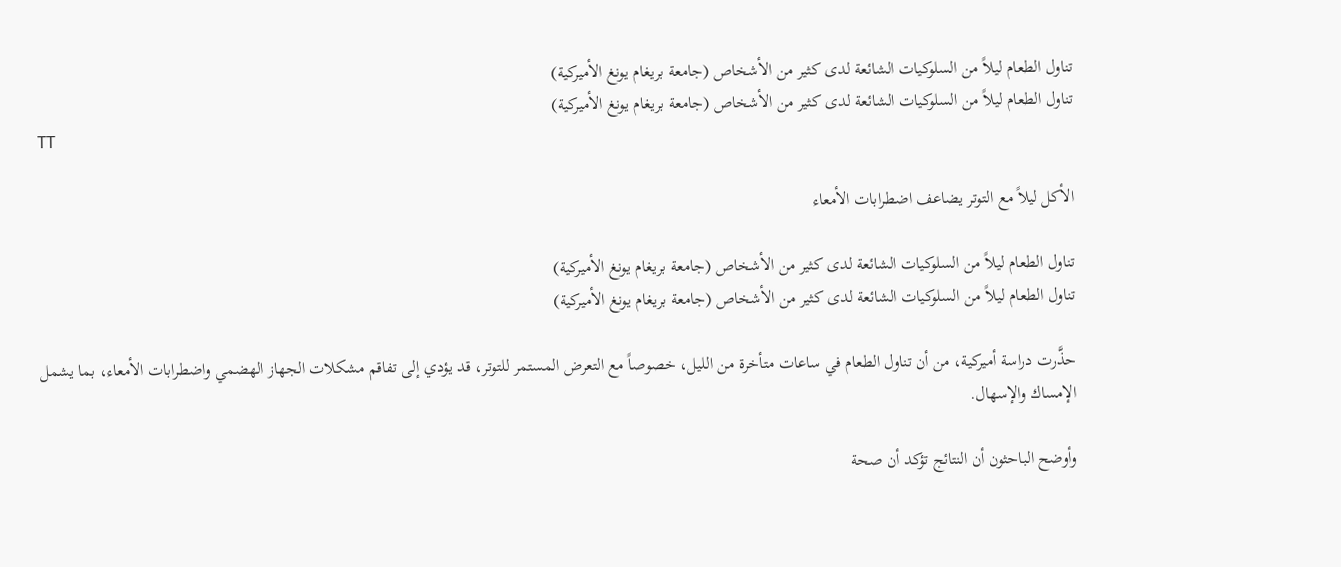تناول الطعام ليلاً من السلوكيات الشائعة لدى كثير من الأشخاص (جامعة بريغام يونغ الأميركية)
تناول الطعام ليلاً من السلوكيات الشائعة لدى كثير من الأشخاص (جامعة بريغام يونغ الأميركية)
TT

الأكل ليلاً مع التوتر يضاعف اضطرابات الأمعاء

تناول الطعام ليلاً من السلوكيات الشائعة لدى كثير من الأشخاص (جامعة بريغام يونغ الأميركية)
تناول الطعام ليلاً من السلوكيات الشائعة لدى كثير من الأشخاص (جامعة بريغام يونغ الأميركية)

حذَّرت دراسة أميركية، من أن تناول الطعام في ساعات متأخرة من الليل، خصوصاً مع التعرض المستمر للتوتر، قد يؤدي إلى تفاقم مشكلات الجهاز الهضمي واضطرابات الأمعاء، بما يشمل الإمساك والإسهال.

وأوضح الباحثون أن النتائج تؤكد أن صحة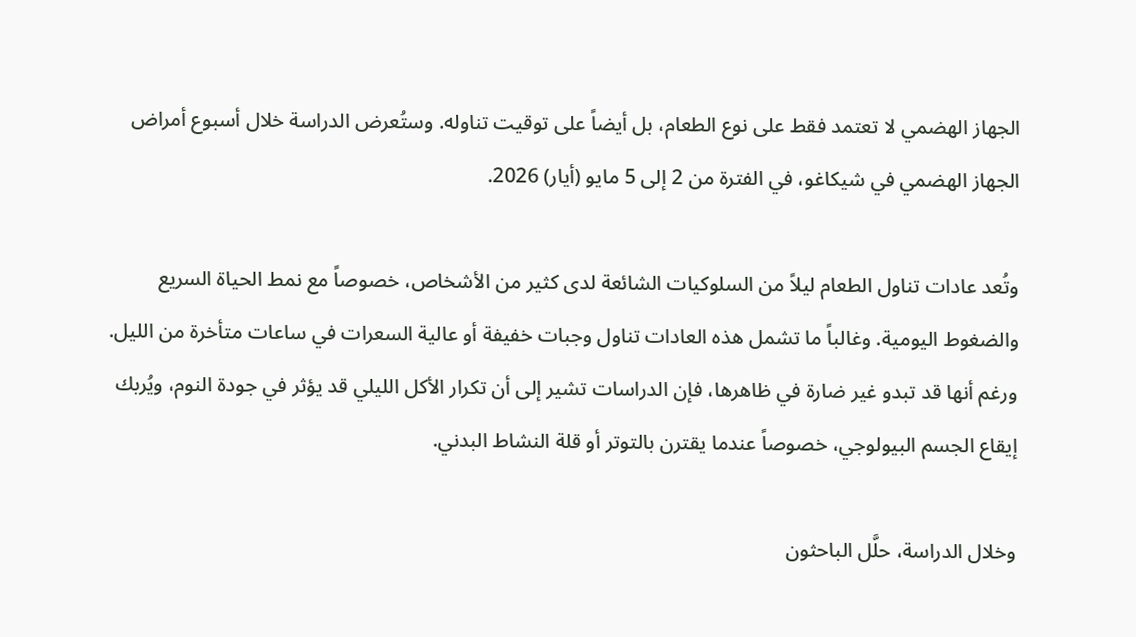الجهاز الهضمي لا تعتمد فقط على نوع الطعام، بل أيضاً على توقيت تناوله. وستُعرض الدراسة خلال أسبوع أمراض الجهاز الهضمي في شيكاغو، في الفترة من 2 إلى 5 مايو (أيار) 2026.

وتُعد عادات تناول الطعام ليلاً من السلوكيات الشائعة لدى كثير من الأشخاص، خصوصاً مع نمط الحياة السريع والضغوط اليومية. وغالباً ما تشمل هذه العادات تناول وجبات خفيفة أو عالية السعرات في ساعات متأخرة من الليل. ورغم أنها قد تبدو غير ضارة في ظاهرها، فإن الدراسات تشير إلى أن تكرار الأكل الليلي قد يؤثر في جودة النوم، ويُربك إيقاع الجسم البيولوجي، خصوصاً عندما يقترن بالتوتر أو قلة النشاط البدني.

وخلال الدراسة، حلَّل الباحثون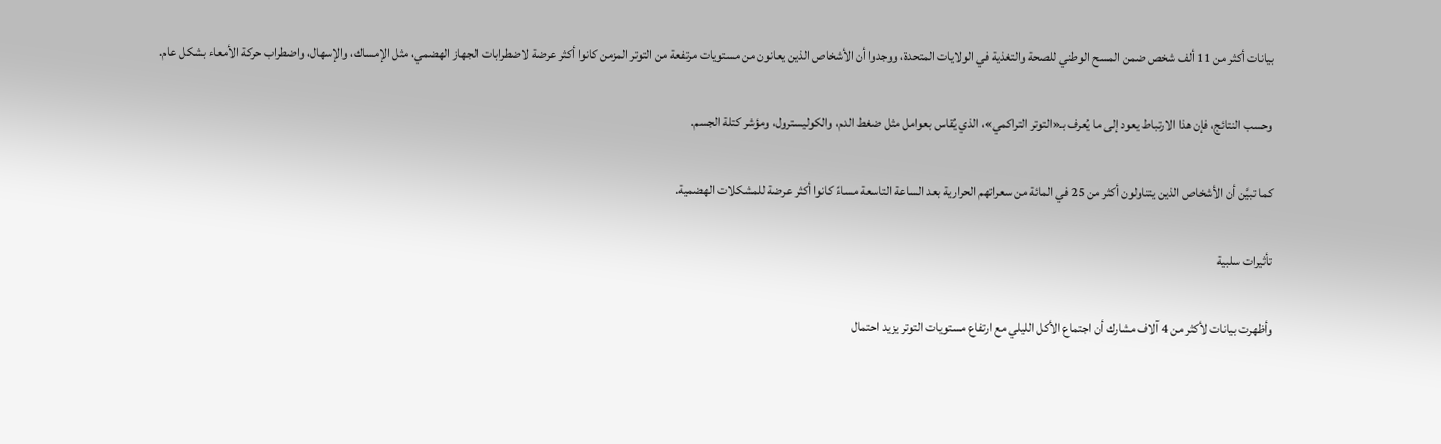بيانات أكثر من 11 ألف شخص ضمن المسح الوطني للصحة والتغذية في الولايات المتحدة، ووجدوا أن الأشخاص الذين يعانون من مستويات مرتفعة من التوتر المزمن كانوا أكثر عرضة لاضطرابات الجهاز الهضمي، مثل الإمساك، والإسهال، واضطراب حركة الأمعاء بشكل عام.

وحسب النتائج، فإن هذا الارتباط يعود إلى ما يُعرف بـ«التوتر التراكمي»، الذي يُقاس بعوامل مثل ضغط الدم، والكوليسترول، ومؤشر كتلة الجسم.

كما تبيَّن أن الأشخاص الذين يتناولون أكثر من 25 في المائة من سعراتهم الحرارية بعد الساعة التاسعة مساءً كانوا أكثر عرضة للمشكلات الهضمية.

تأثيرات سلبية

وأظهرت بيانات لأكثر من 4 آلاف مشارك أن اجتماع الأكل الليلي مع ارتفاع مستويات التوتر يزيد احتمال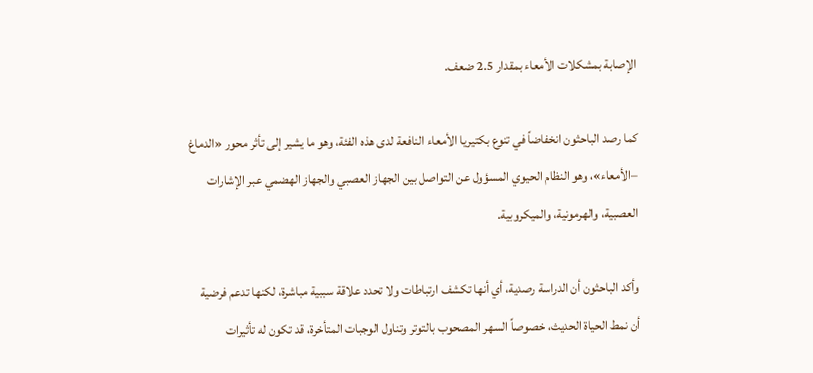الإصابة بمشكلات الأمعاء بمقدار 2.5 ضعف.

كما رصد الباحثون انخفاضاً في تنوع بكتيريا الأمعاء النافعة لدى هذه الفئة، وهو ما يشير إلى تأثر محور «الدماغ –الأمعاء»، وهو النظام الحيوي المسؤول عن التواصل بين الجهاز العصبي والجهاز الهضمي عبر الإشارات العصبية، والهرمونية، والميكروبية.

وأكد الباحثون أن الدراسة رصدية، أي أنها تكشف ارتباطات ولا تحدد علاقة سببية مباشرة، لكنها تدعم فرضية أن نمط الحياة الحديث، خصوصاً السهر المصحوب بالتوتر وتناول الوجبات المتأخرة، قد تكون له تأثيرات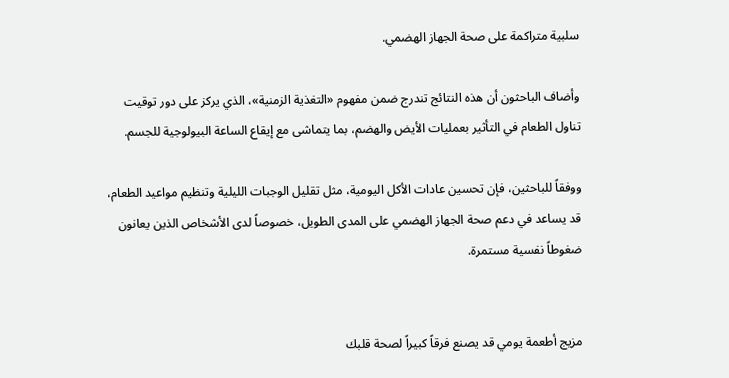سلبية متراكمة على صحة الجهاز الهضمي.

وأضاف الباحثون أن هذه النتائج تندرج ضمن مفهوم «التغذية الزمنية»، الذي يركز على دور توقيت تناول الطعام في التأثير بعمليات الأيض والهضم، بما يتماشى مع إيقاع الساعة البيولوجية للجسم.

ووفقاً للباحثين، فإن تحسين عادات الأكل اليومية، مثل تقليل الوجبات الليلية وتنظيم مواعيد الطعام، قد يساعد في دعم صحة الجهاز الهضمي على المدى الطويل، خصوصاً لدى الأشخاص الذين يعانون ضغوطاً نفسية مستمرة.


مزيج أطعمة يومي قد يصنع فرقاً كبيراً لصحة قلبك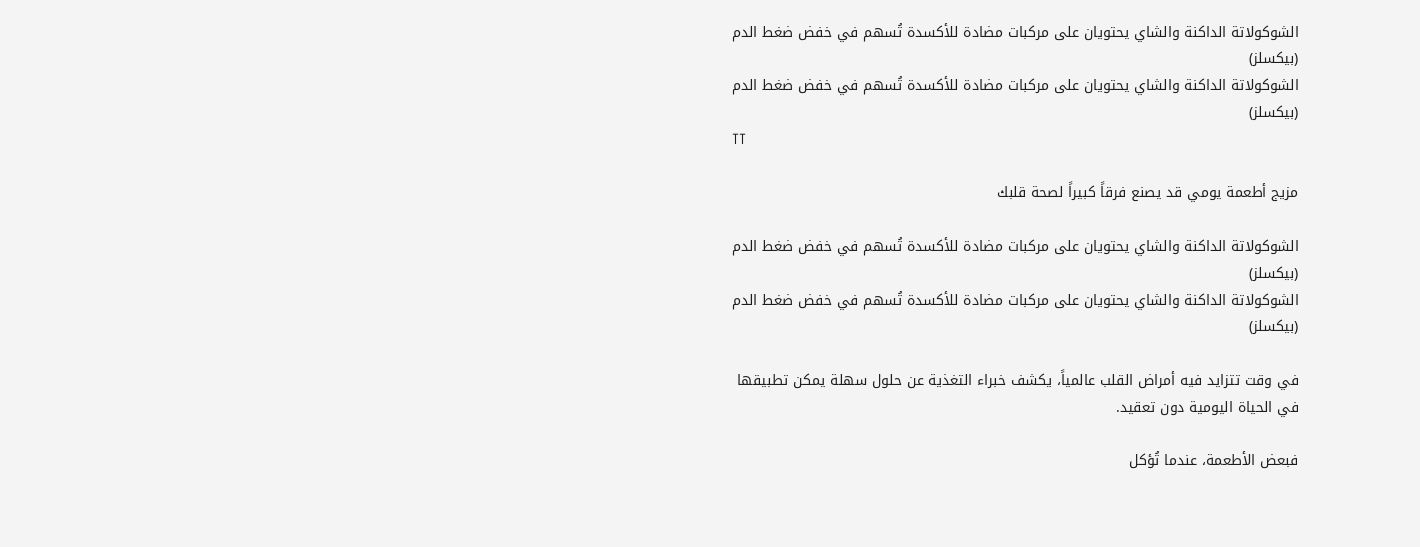الشوكولاتة الداكنة والشاي يحتويان على مركبات مضادة للأكسدة تُسهم في خفض ضغط الدم (بيكسلز)
الشوكولاتة الداكنة والشاي يحتويان على مركبات مضادة للأكسدة تُسهم في خفض ضغط الدم (بيكسلز)
TT

مزيج أطعمة يومي قد يصنع فرقاً كبيراً لصحة قلبك

الشوكولاتة الداكنة والشاي يحتويان على مركبات مضادة للأكسدة تُسهم في خفض ضغط الدم (بيكسلز)
الشوكولاتة الداكنة والشاي يحتويان على مركبات مضادة للأكسدة تُسهم في خفض ضغط الدم (بيكسلز)

في وقت تتزايد فيه أمراض القلب عالمياً، يكشف خبراء التغذية عن حلول سهلة يمكن تطبيقها في الحياة اليومية دون تعقيد.

فبعض الأطعمة، عندما تُؤكل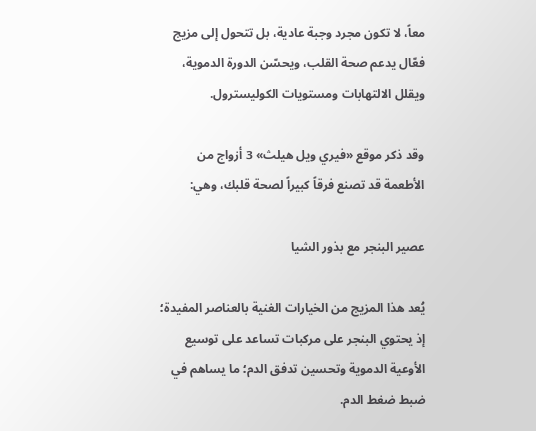معاً، لا تكون مجرد وجبة عادية، بل تتحول إلى مزيج فعّال يدعم صحة القلب، ويحسّن الدورة الدموية، ويقلل الالتهابات ومستويات الكوليسترول.

وقد ذكر موقع «فيري ويل هيلث» 3 أزواج من الأطعمة قد تصنع فرقاً كبيراً لصحة قلبك، وهي:

عصير البنجر مع بذور الشيا

يُعد هذا المزيج من الخيارات الغنية بالعناصر المفيدة؛ إذ يحتوي البنجر على مركبات تساعد على توسيع الأوعية الدموية وتحسين تدفق الدم؛ ما يساهم في ضبط ضغط الدم.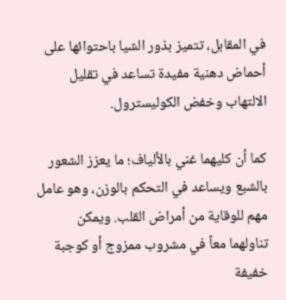في المقابل، تتميز بذور الشيا باحتوائها على أحماض دهنية مفيدة تساعد في تقليل الالتهاب وخفض الكوليسترول.

كما أن كليهما غني بالألياف؛ ما يعزز الشعور بالشبع ويساعد في التحكم بالوزن، وهو عامل مهم للوقاية من أمراض القلب. ويمكن تناولهما معاً في مشروب ممزوج أو كوجبة خفيفة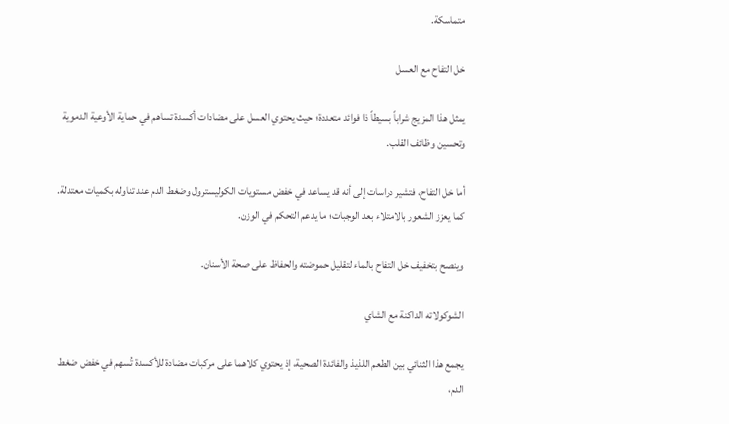متماسكة.

خل التفاح مع العسل

يمثل هذا المزيج شراباً بسيطاً ذا فوائد متعددة؛ حيث يحتوي العسل على مضادات أكسدة تساهم في حماية الأوعية الدموية وتحسين وظائف القلب.

أما خل التفاح، فتشير دراسات إلى أنه قد يساعد في خفض مستويات الكوليسترول وضغط الدم عند تناوله بكميات معتدلة. كما يعزز الشعور بالامتلاء بعد الوجبات؛ ما يدعم التحكم في الوزن.

وينصح بتخفيف خل التفاح بالماء لتقليل حموضته والحفاظ على صحة الأسنان.

الشوكولاته الداكنة مع الشاي

يجمع هذا الثنائي بين الطعم اللذيذ والفائدة الصحية، إذ يحتوي كلاهما على مركبات مضادة للأكسدة تُسهم في خفض ضغط الدم،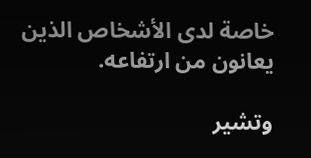خاصة لدى الأشخاص الذين يعانون من ارتفاعه.

وتشير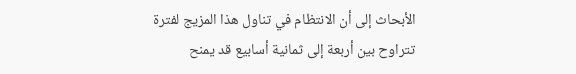الأبحاث إلى أن الانتظام في تناول هذا المزيج لفترة تتراوح بين أربعة إلى ثمانية أسابيع قد يمنح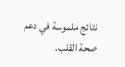نتائج ملموسة في دعم صحة القلب.